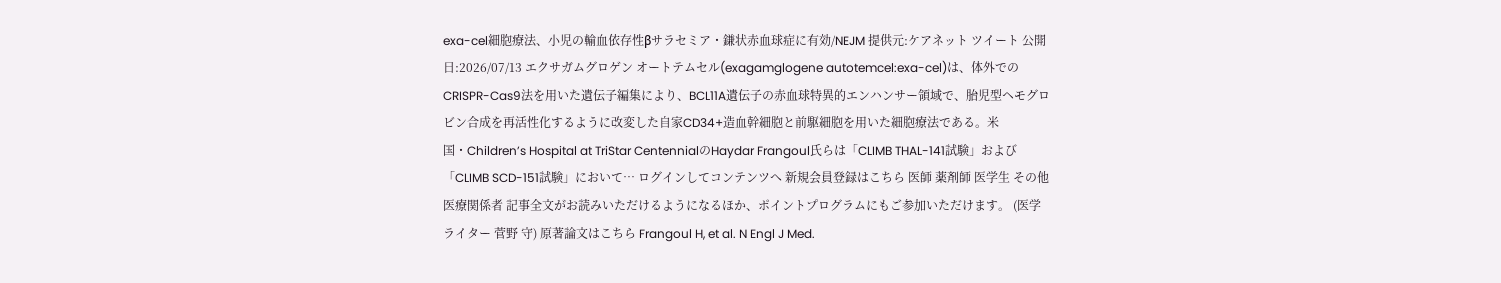exa-cel細胞療法、小児の輸血依存性βサラセミア・鎌状赤血球症に有効/NEJM 提供元:ケアネット ツイート 公開日:2026/07/13 エクサガムグロゲン オートテムセル(exagamglogene autotemcel:exa-cel)は、体外でのCRISPR-Cas9法を用いた遺伝子編集により、BCL11A遺伝子の赤血球特異的エンハンサー領域で、胎児型ヘモグロビン合成を再活性化するように改変した自家CD34+造血幹細胞と前駆細胞を用いた細胞療法である。米国・Children’s Hospital at TriStar CentennialのHaydar Frangoul氏らは「CLIMB THAL-141試験」および「CLIMB SCD-151試験」において… ログインしてコンテンツへ 新規会員登録はこちら 医師 薬剤師 医学生 その他 医療関係者 記事全文がお読みいただけるようになるほか、ポイントプログラムにもご参加いただけます。 (医学ライター 菅野 守) 原著論文はこちら Frangoul H, et al. N Engl J Med.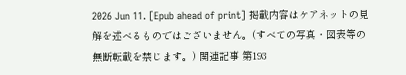2026 Jun 11. [Epub ahead of print] 掲載内容はケアネットの見解を述べるものではございません。(すべての写真・図表等の無断転載を禁じます。) 関連記事 第193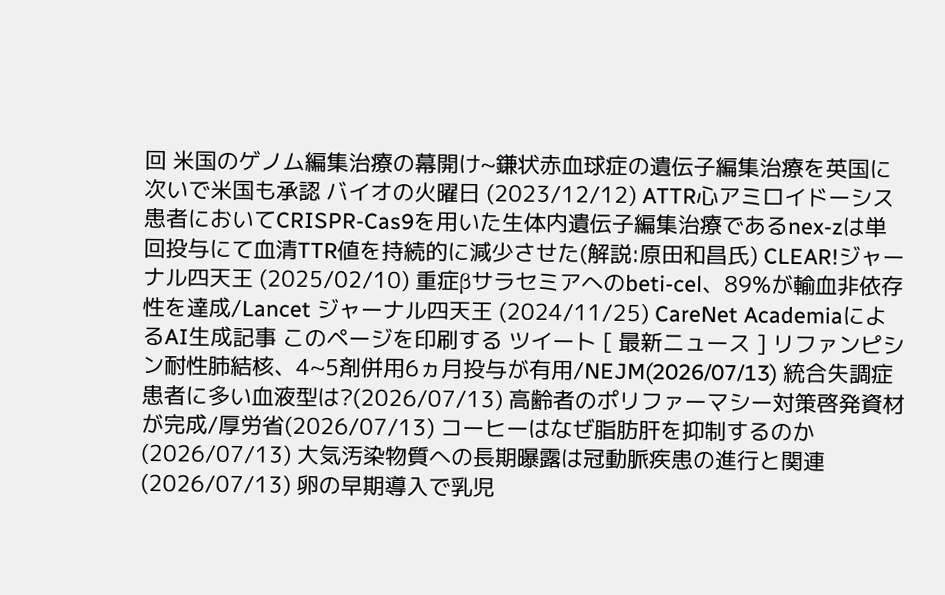回 米国のゲノム編集治療の幕開け~鎌状赤血球症の遺伝子編集治療を英国に次いで米国も承認 バイオの火曜日 (2023/12/12) ATTR心アミロイドーシス患者においてCRISPR-Cas9を用いた生体内遺伝子編集治療であるnex-zは単回投与にて血清TTR値を持続的に減少させた(解説:原田和昌氏) CLEAR!ジャーナル四天王 (2025/02/10) 重症βサラセミアへのbeti-cel、89%が輸血非依存性を達成/Lancet ジャーナル四天王 (2024/11/25) CareNet AcademiaによるAI生成記事 このページを印刷する ツイート [ 最新ニュース ] リファンピシン耐性肺結核、4~5剤併用6ヵ月投与が有用/NEJM(2026/07/13) 統合失調症患者に多い血液型は?(2026/07/13) 高齢者のポリファーマシー対策啓発資材が完成/厚労省(2026/07/13) コーヒーはなぜ脂肪肝を抑制するのか(2026/07/13) 大気汚染物質への長期曝露は冠動脈疾患の進行と関連(2026/07/13) 卵の早期導入で乳児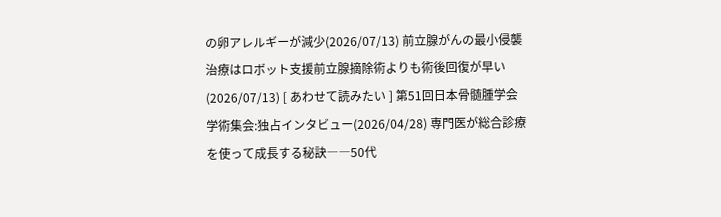の卵アレルギーが減少(2026/07/13) 前立腺がんの最小侵襲治療はロボット支援前立腺摘除術よりも術後回復が早い(2026/07/13) [ あわせて読みたい ] 第51回日本骨髄腫学会学術集会:独占インタビュー(2026/04/28) 専門医が総合診療を使って成長する秘訣――50代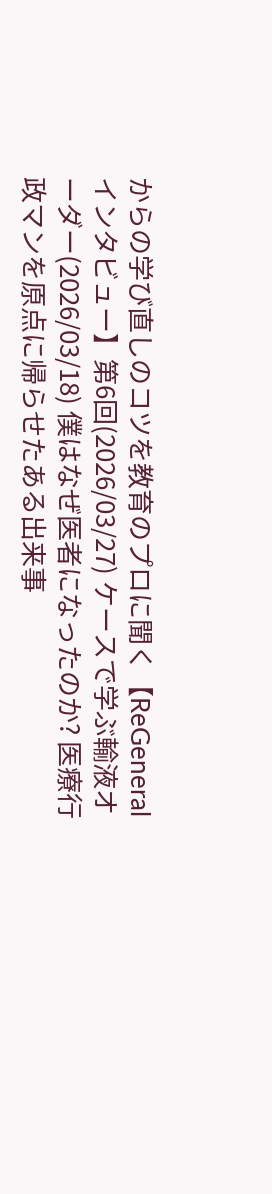からの学び直しのコツを教育のプロに聞く【ReGeneral インタビュー】第6回(2026/03/27) ケースで学ぶ輸液オーダー(2026/03/18) 僕はなぜ医者になったのか? 医療行政マンを原点に帰らせたある出来事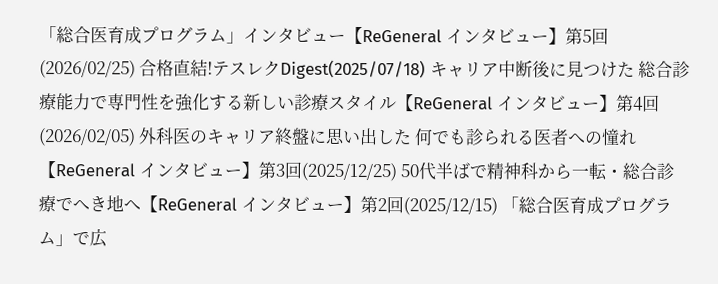「総合医育成プログラム」インタビュー【ReGeneral インタビュー】第5回(2026/02/25) 合格直結!テスレクDigest(2025/07/18) キャリア中断後に見つけた 総合診療能力で専門性を強化する新しい診療スタイル【ReGeneral インタビュー】第4回(2026/02/05) 外科医のキャリア終盤に思い出した 何でも診られる医者への憧れ【ReGeneral インタビュー】第3回(2025/12/25) 50代半ばで精神科から一転・総合診療でへき地へ【ReGeneral インタビュー】第2回(2025/12/15) 「総合医育成プログラム」で広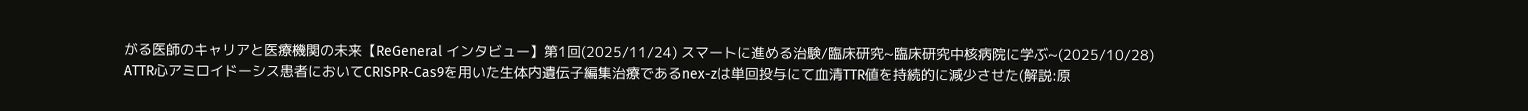がる医師のキャリアと医療機関の未来【ReGeneral インタビュー】第1回(2025/11/24) スマートに進める治験/臨床研究~臨床研究中核病院に学ぶ~(2025/10/28)
ATTR心アミロイドーシス患者においてCRISPR-Cas9を用いた生体内遺伝子編集治療であるnex-zは単回投与にて血清TTR値を持続的に減少させた(解説:原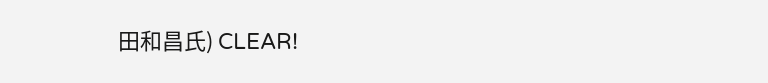田和昌氏) CLEAR!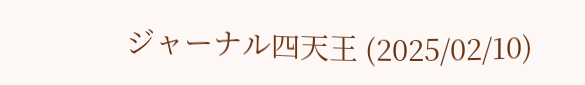ジャーナル四天王 (2025/02/10)